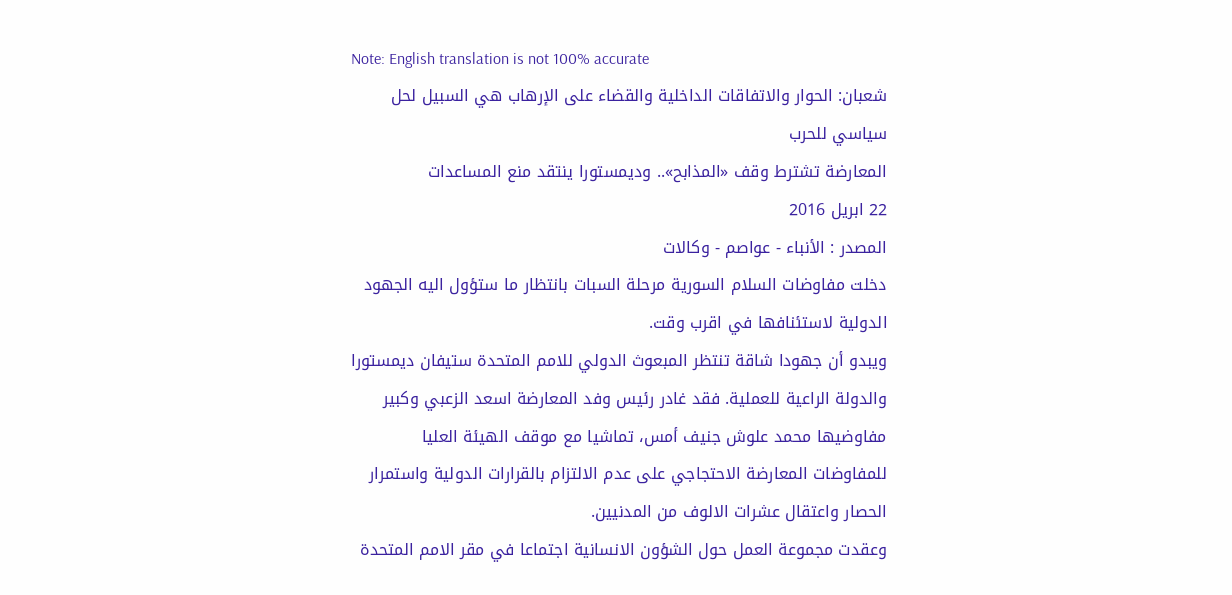Note: English translation is not 100% accurate
شعبان: الحوار والاتفاقات الداخلية والقضاء على الإرهاب هي السبيل لحل سياسي للحرب
المعارضة تشترط وقف «المذابح».. وديمستورا ينتقد منع المساعدات
22 ابريل 2016
المصدر : الأنباء - عواصم - وكالات
دخلت مفاوضات السلام السورية مرحلة السبات بانتظار ما ستؤول اليه الجهود الدولية لاستئنافها في اقرب وقت.
ويبدو أن جهودا شاقة تنتظر المبعوث الدولي للامم المتحدة ستيفان ديمستورا والدولة الراعية للعملية. فقد غادر رئيس وفد المعارضة اسعد الزعبي وكبير مفاوضيها محمد علوش جنيف أمس، تماشيا مع موقف الهيئة العليا للمفاوضات المعارضة الاحتجاجي على عدم الالتزام بالقرارات الدولية واستمرار الحصار واعتقال عشرات الالوف من المدنيين.
وعقدت مجموعة العمل حول الشؤون الانسانية اجتماعا في مقر الامم المتحدة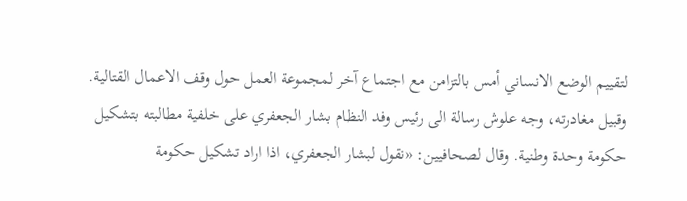لتقييم الوضع الانساني أمس بالتزامن مع اجتماع آخر لمجموعة العمل حول وقف الاعمال القتالية.
وقبيل مغادرته، وجه علوش رسالة الى رئيس وفد النظام بشار الجعفري على خلفية مطالبته بتشكيل حكومة وحدة وطنية. وقال لصحافيين: «نقول لبشار الجعفري، اذا اراد تشكيل حكومة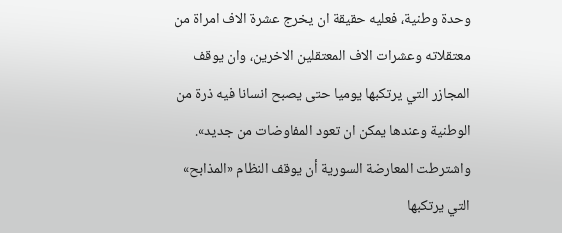وحدة وطنية، فعليه حقيقة ان يخرج عشرة الاف امراة من معتقلاته وعشرات الاف المعتقلين الاخرين، وان يوقف المجازر التي يرتكبها يوميا حتى يصبح انسانا فيه ذرة من الوطنية وعندها يمكن ان تعود المفاوضات من جديد».
واشترطت المعارضة السورية أن يوقف النظام «المذابح» التي يرتكبها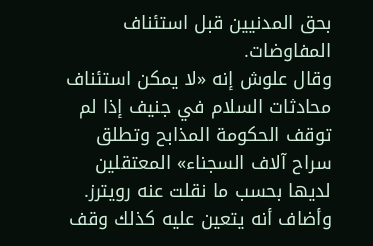بحق المدنيين قبل استئناف المفاوضات.
وقال علوش إنه «لا يمكن استئناف محادثات السلام في جنيف إذا لم توقف الحكومة المذابح وتطلق سراح آلاف السجناء» المعتقلين لديها بحسب ما نقلت عنه رويترز.
وأضاف أنه يتعين عليه كذلك وقف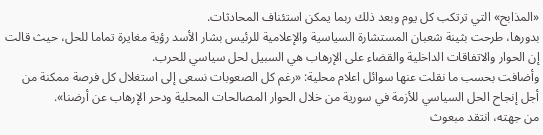«المذابح» التي ترتكب كل يوم وبعد ذلك ربما يمكن استئناف المحادثات.
بدورها، طرحت بثينة شعبان المستشارة السياسية والإعلامية للرئيس بشار الأسد رؤية مغايرة تماما للحل، حيث قالت إن الحوار والاتفاقات الداخلية والقضاء على الإرهاب هي السبيل لحل سياسي للحرب.
وأضافت بحسب ما نقلت عنها سوائل اعلام محلية: «رغم كل الصعوبات نسعى إلى استغلال كل فرصة ممكنة من أجل إنجاح الحل السياسي للأزمة في سورية من خلال الحوار المصالحات المحلية ودحر الإرهاب عن أرضنا».
من جهته، انتقد مبعوث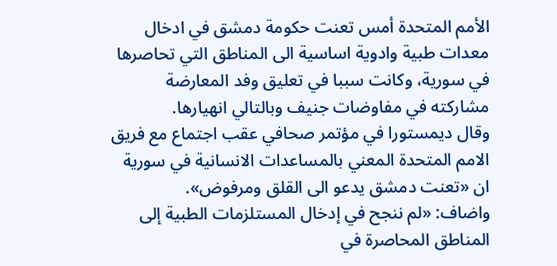الأمم المتحدة أمس تعنت حكومة دمشق في ادخال معدات طبية وادوية اساسية الى المناطق التي تحاصرها في سورية، وكانت سببا في تعليق وفد المعارضة مشاركته في مفاوضات جنيف وبالتالي انهيارها.
وقال ديمستورا في مؤتمر صحافي عقب اجتماع مع فريق الامم المتحدة المعني بالمساعدات الانسانية في سورية ان «تعنت دمشق يدعو الى القلق ومرفوض».
واضاف: «لم ننجح في إدخال المستلزمات الطبية إلى المناطق المحاصرة في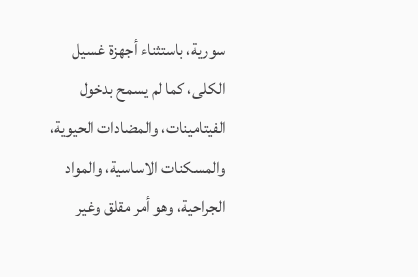سورية، باستثناء أجهزة غسيل الكلى، كما لم يسمح بدخول الفيتامينات، والمضادات الحيوية، والمسكنات الاساسية، والمواد الجراحية، وهو أمر مقلق وغير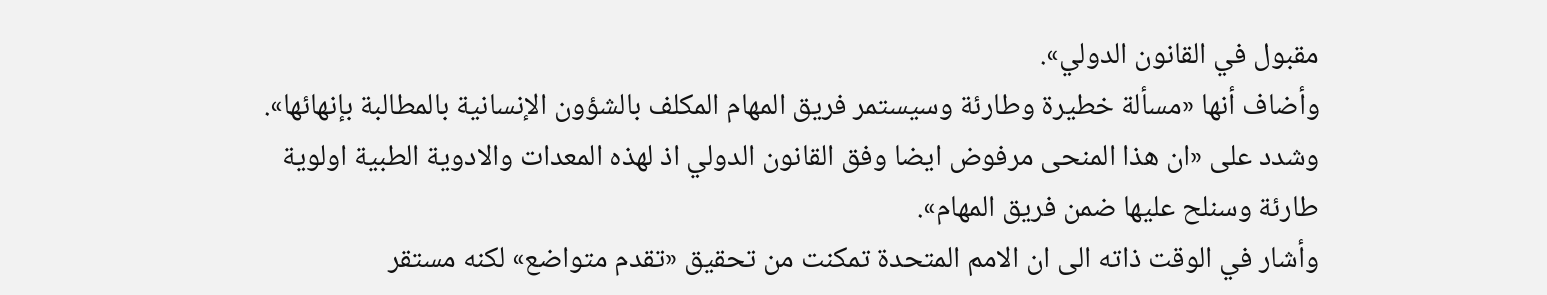مقبول في القانون الدولي».
وأضاف أنها «مسألة خطيرة وطارئة وسيستمر فريق المهام المكلف بالشؤون الإنسانية بالمطالبة بإنهائها».
وشدد على «ان هذا المنحى مرفوض ايضا وفق القانون الدولي اذ لهذه المعدات والادوية الطبية اولوية طارئة وسنلح عليها ضمن فريق المهام».
وأشار في الوقت ذاته الى ان الامم المتحدة تمكنت من تحقيق «تقدم متواضع» لكنه مستقر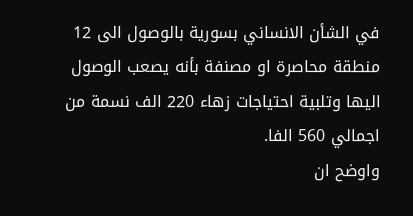في الشأن الانساني بسورية بالوصول الى 12 منطقة محاصرة او مصنفة بأنه يصعب الوصول اليها وتلبية احتياجات زهاء 220 الف نسمة من اجمالي 560 الفا.
واوضح ان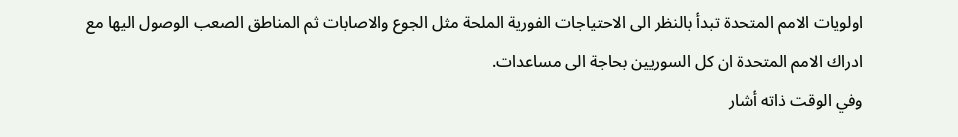اولويات الامم المتحدة تبدأ بالنظر الى الاحتياجات الفورية الملحة مثل الجوع والاصابات ثم المناطق الصعب الوصول اليها مع ادراك الامم المتحدة ان كل السوريين بحاجة الى مساعدات.
وفي الوقت ذاته أشار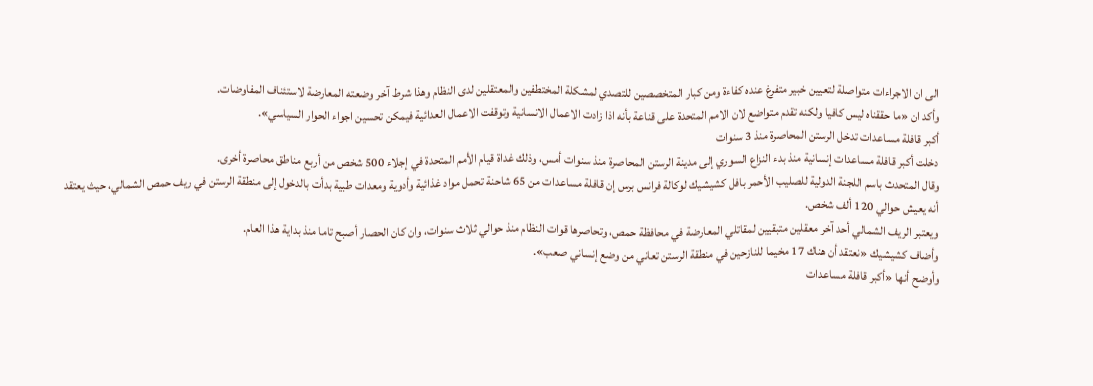الى ان الاجراءات متواصلة لتعيين خبير متفرغ عنده كفاءة ومن كبار المتخصصين للتصدي لمشكلة المختطفين والمعتقلين لدى النظام وهذا شرط آخر وضعته المعارضة لاستئناف المفاوضات.
وأكد ان «ما حققناه ليس كافيا ولكنه تقدم متواضع لان الامم المتحدة على قناعة بأنه اذا زادت الاعمال الانسانية وتوقفت الاعمال العدائية فيمكن تحسين اجواء الحوار السياسي».
أكبر قافلة مساعدات تدخل الرستن المحاصرة منذ 3 سنوات
دخلت أكبر قافلة مساعدات إنسانية منذ بدء النزاع السوري إلى مدينة الرستن المحاصرة منذ سنوات أمس، وذلك غداة قيام الأمم المتحدة في إجلاء 500 شخص من أربع مناطق محاصرة أخرى.
وقال المتحدث باسم اللجنة الدولية للصليب الأحمر بافل كشيشيك لوكالة فرانس برس إن قافلة مساعدات من 65 شاحنة تحمل مواد غذائية وأدوية ومعدات طبية بدأت بالدخول إلى منطقة الرستن في ريف حمص الشمالي، حيث يعتقد أنه يعيش حوالي 120 ألف شخص.
ويعتبر الريف الشمالي أحد آخر معقلين متبقيين لمقاتلي المعارضة في محافظة حمص، وتحاصرها قوات النظام منذ حوالي ثلاث سنوات، وان كان الحصار أصبح تاما منذ بداية هذا العام.
وأضاف كشيشيك «نعتقد أن هناك 17 مخيما للنازحين في منطقة الرستن تعاني من وضع إنساني صعب».
وأوضح أنها «أكبر قافلة مساعدات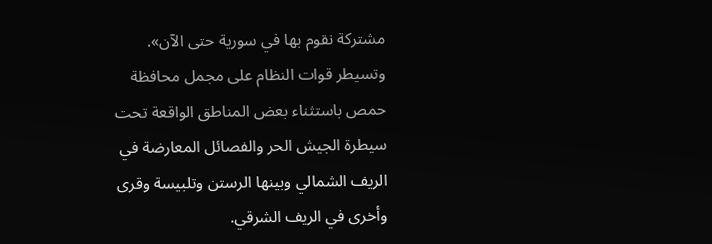مشتركة نقوم بها في سورية حتى الآن».
وتسيطر قوات النظام على مجمل محافظة حمص باستثناء بعض المناطق الواقعة تحت سيطرة الجيش الحر والفصائل المعارضة في الريف الشمالي وبينها الرستن وتلبيسة وقرى وأخرى في الريف الشرقي.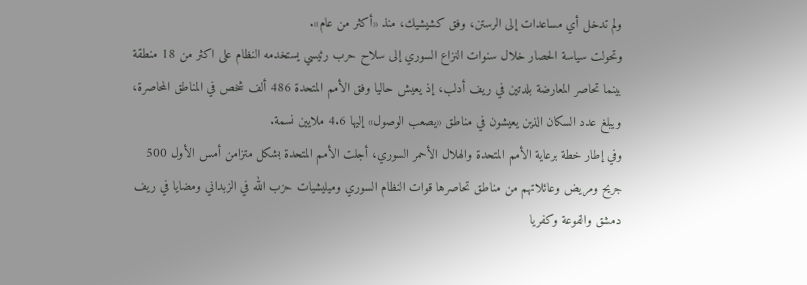ولم تدخل أي مساعدات إلى الرستن، وفق كشيشيك، منذ «أكثر من عام».
وتحولت سياسة الحصار خلال سنوات النزاع السوري إلى سلاح حرب رئيسي يستخدمه النظام على اكثر من 18 منطقة بينما تحاصر المعارضة بلدتين في ريف أدلب، إذ يعيش حاليا وفق الأمم المتحدة 486 ألف شخص في المناطق المحاصرة، ويبلغ عدد السكان الذين يعيشون في مناطق «يصعب الوصول» إليها 4.6 ملايين نسمة.
وفي إطار خطة برعاية الأمم المتحدة والهلال الأحمر السوري، أجلت الأمم المتحدة بشكل متزامن أمس الأول 500 جريح ومريض وعائلاتهم من مناطق تحاصرها قوات النظام السوري وميليشيات حزب الله في الزبداني ومضايا في ريف دمشق والفوعة وكفريا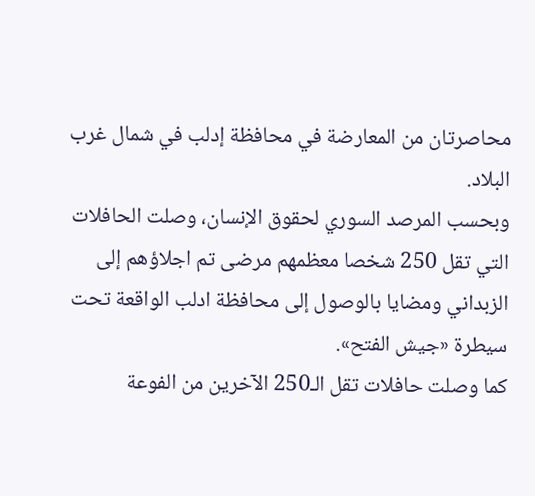محاصرتان من المعارضة في محافظة إدلب في شمال غرب البلاد.
وبحسب المرصد السوري لحقوق الإنسان، وصلت الحافلات التي تقل 250 شخصا معظمهم مرضى تم اجلاؤهم إلى الزبداني ومضايا بالوصول إلى محافظة ادلب الواقعة تحت سيطرة «جيش الفتح».
كما وصلت حافلات تقل الـ250 الآخرين من الفوعة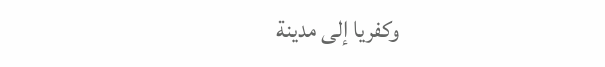وكفريا إلى مدينة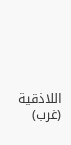اللاذقية (غرب)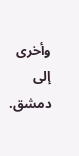وأخرى إلى دمشق.